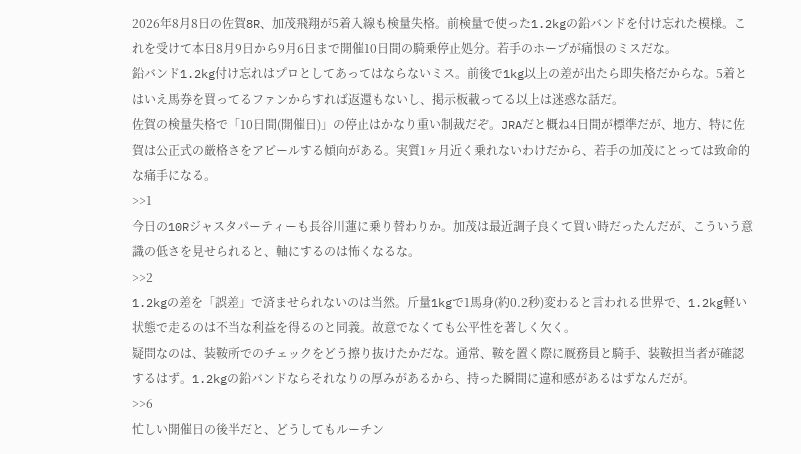2026年8月8日の佐賀8R、加茂飛翔が5着入線も検量失格。前検量で使った1.2kgの鉛バンドを付け忘れた模様。これを受けて本日8月9日から9月6日まで開催10日間の騎乗停止処分。若手のホープが痛恨のミスだな。
鉛バンド1.2kg付け忘れはプロとしてあってはならないミス。前後で1kg以上の差が出たら即失格だからな。5着とはいえ馬券を買ってるファンからすれば返還もないし、掲示板載ってる以上は迷惑な話だ。
佐賀の検量失格で「10日間(開催日)」の停止はかなり重い制裁だぞ。JRAだと概ね4日間が標準だが、地方、特に佐賀は公正式の厳格さをアピールする傾向がある。実質1ヶ月近く乗れないわけだから、若手の加茂にとっては致命的な痛手になる。
>>1
今日の10Rジャスタパーティーも長谷川蓮に乗り替わりか。加茂は最近調子良くて買い時だったんだが、こういう意識の低さを見せられると、軸にするのは怖くなるな。
>>2
1.2kgの差を「誤差」で済ませられないのは当然。斤量1kgで1馬身(約0.2秒)変わると言われる世界で、1.2kg軽い状態で走るのは不当な利益を得るのと同義。故意でなくても公平性を著しく欠く。
疑問なのは、装鞍所でのチェックをどう擦り抜けたかだな。通常、鞍を置く際に厩務員と騎手、装鞍担当者が確認するはず。1.2kgの鉛バンドならそれなりの厚みがあるから、持った瞬間に違和感があるはずなんだが。
>>6
忙しい開催日の後半だと、どうしてもルーチン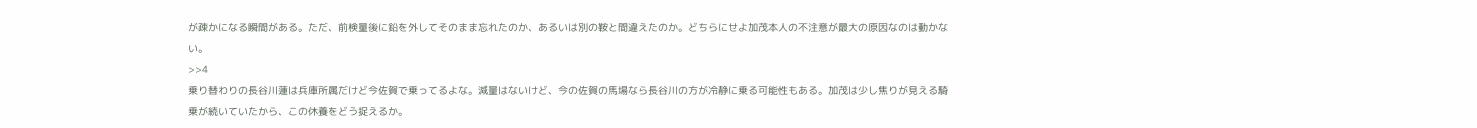が疎かになる瞬間がある。ただ、前検量後に鉛を外してそのまま忘れたのか、あるいは別の鞍と間違えたのか。どちらにせよ加茂本人の不注意が最大の原因なのは動かない。
>>4
乗り替わりの長谷川蓮は兵庫所属だけど今佐賀で乗ってるよな。減量はないけど、今の佐賀の馬場なら長谷川の方が冷静に乗る可能性もある。加茂は少し焦りが見える騎乗が続いていたから、この休養をどう捉えるか。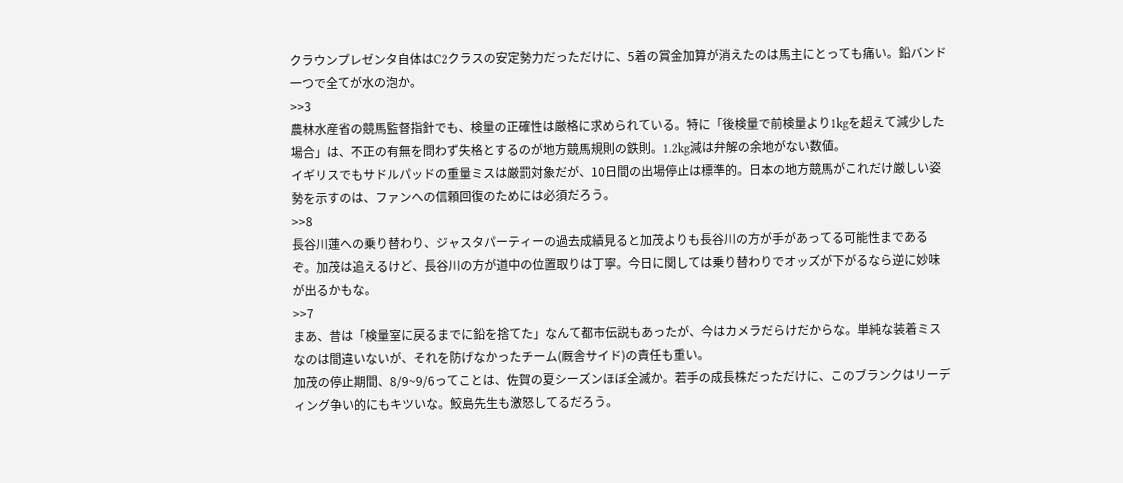クラウンプレゼンタ自体はC2クラスの安定勢力だっただけに、5着の賞金加算が消えたのは馬主にとっても痛い。鉛バンド一つで全てが水の泡か。
>>3
農林水産省の競馬監督指針でも、検量の正確性は厳格に求められている。特に「後検量で前検量より1kgを超えて減少した場合」は、不正の有無を問わず失格とするのが地方競馬規則の鉄則。1.2kg減は弁解の余地がない数値。
イギリスでもサドルパッドの重量ミスは厳罰対象だが、10日間の出場停止は標準的。日本の地方競馬がこれだけ厳しい姿勢を示すのは、ファンへの信頼回復のためには必須だろう。
>>8
長谷川蓮への乗り替わり、ジャスタパーティーの過去成績見ると加茂よりも長谷川の方が手があってる可能性まであるぞ。加茂は追えるけど、長谷川の方が道中の位置取りは丁寧。今日に関しては乗り替わりでオッズが下がるなら逆に妙味が出るかもな。
>>7
まあ、昔は「検量室に戻るまでに鉛を捨てた」なんて都市伝説もあったが、今はカメラだらけだからな。単純な装着ミスなのは間違いないが、それを防げなかったチーム(厩舎サイド)の責任も重い。
加茂の停止期間、8/9~9/6ってことは、佐賀の夏シーズンほぼ全滅か。若手の成長株だっただけに、このブランクはリーディング争い的にもキツいな。鮫島先生も激怒してるだろう。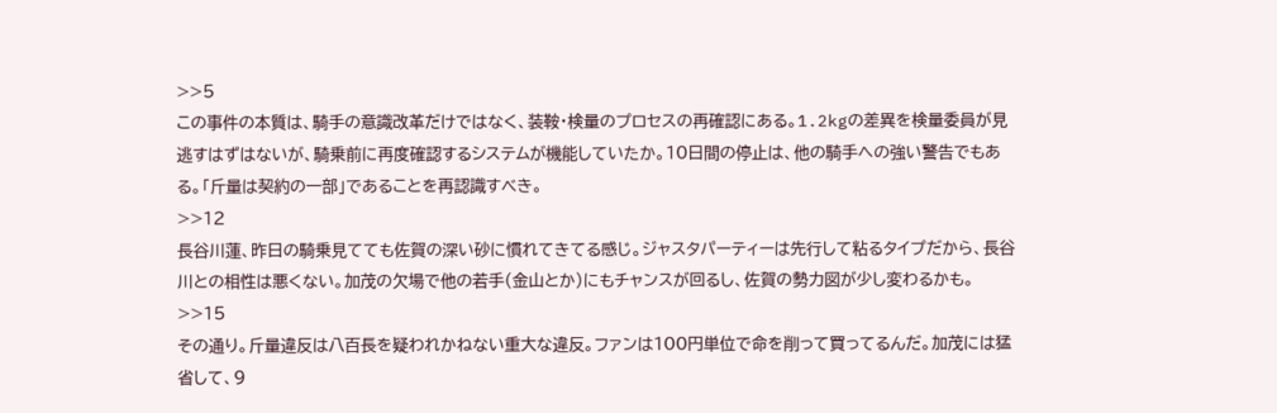>>5
この事件の本質は、騎手の意識改革だけではなく、装鞍・検量のプロセスの再確認にある。1.2kgの差異を検量委員が見逃すはずはないが、騎乗前に再度確認するシステムが機能していたか。10日間の停止は、他の騎手への強い警告でもある。「斤量は契約の一部」であることを再認識すべき。
>>12
長谷川蓮、昨日の騎乗見てても佐賀の深い砂に慣れてきてる感じ。ジャスタパーティーは先行して粘るタイプだから、長谷川との相性は悪くない。加茂の欠場で他の若手(金山とか)にもチャンスが回るし、佐賀の勢力図が少し変わるかも。
>>15
その通り。斤量違反は八百長を疑われかねない重大な違反。ファンは100円単位で命を削って買ってるんだ。加茂には猛省して、9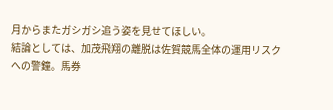月からまたガシガシ追う姿を見せてほしい。
結論としては、加茂飛翔の離脱は佐賀競馬全体の運用リスクへの警鐘。馬券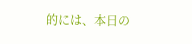的には、本日の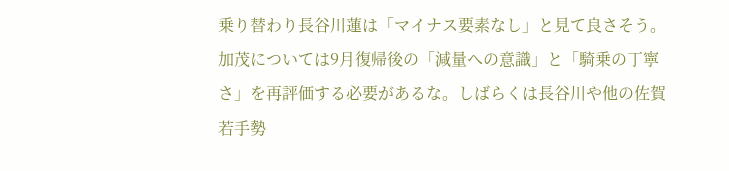乗り替わり長谷川蓮は「マイナス要素なし」と見て良さそう。加茂については9月復帰後の「減量への意識」と「騎乗の丁寧さ」を再評価する必要があるな。しばらくは長谷川や他の佐賀若手勢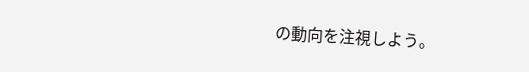の動向を注視しよう。